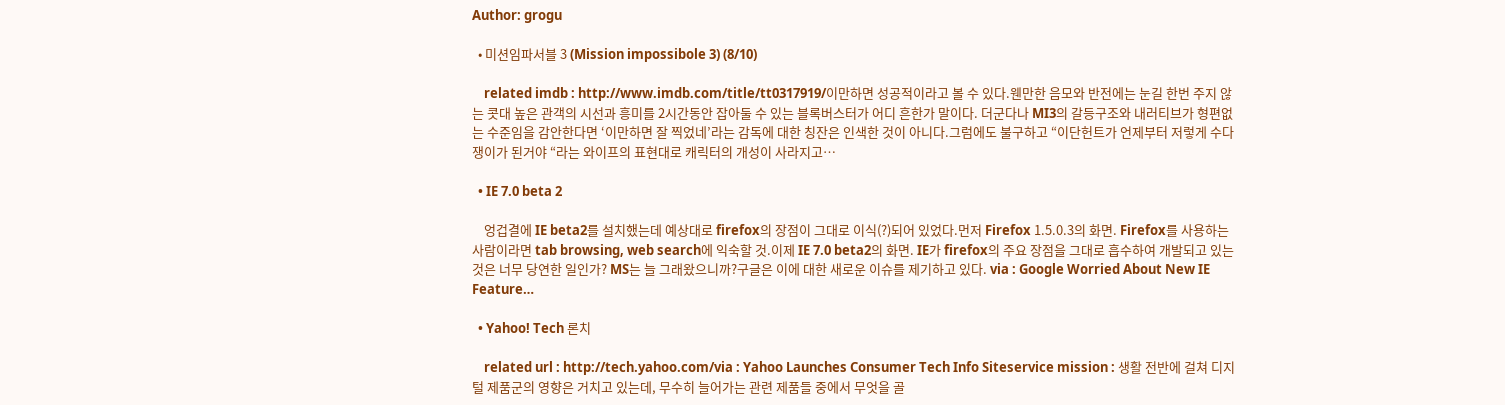Author: grogu

  • 미션임파서블 3 (Mission impossibole 3) (8/10)

    related imdb : http://www.imdb.com/title/tt0317919/이만하면 성공적이라고 볼 수 있다.웬만한 음모와 반전에는 눈길 한번 주지 않는 콧대 높은 관객의 시선과 흥미를 2시간동안 잡아둘 수 있는 블록버스터가 어디 흔한가 말이다. 더군다나 MI3의 갈등구조와 내러티브가 형편없는 수준임을 감안한다면 ‘이만하면 잘 찍었네’라는 감독에 대한 칭잔은 인색한 것이 아니다.그럼에도 불구하고 “이단헌트가 언제부터 저렇게 수다쟁이가 된거야 “라는 와이프의 표현대로 캐릭터의 개성이 사라지고…

  • IE 7.0 beta 2

    엉겁결에 IE beta2를 설치했는데 예상대로 firefox의 장점이 그대로 이식(?)되어 있었다.먼저 Firefox 1.5.0.3의 화면. Firefox를 사용하는 사람이라면 tab browsing, web search에 익숙할 것.이제 IE 7.0 beta2의 화면. IE가 firefox의 주요 장점을 그대로 흡수하여 개발되고 있는 것은 너무 당연한 일인가? MS는 늘 그래왔으니까?구글은 이에 대한 새로운 이슈를 제기하고 있다. via : Google Worried About New IE Feature…

  • Yahoo! Tech 론치

    related url : http://tech.yahoo.com/via : Yahoo Launches Consumer Tech Info Siteservice mission : 생활 전반에 걸쳐 디지털 제품군의 영향은 거치고 있는데, 무수히 늘어가는 관련 제품들 중에서 무엇을 골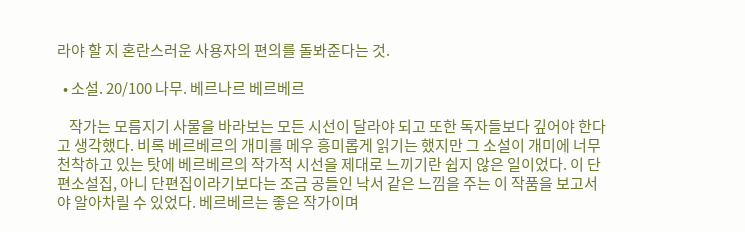라야 할 지 혼란스러운 사용자의 편의를 돌봐준다는 것.

  • 소설. 20/100 나무. 베르나르 베르베르

    작가는 모름지기 사물을 바라보는 모든 시선이 달라야 되고 또한 독자들보다 깊어야 한다고 생각했다. 비록 베르베르의 개미를 메우 흥미롭게 읽기는 했지만 그 소설이 개미에 너무 천착하고 있는 탓에 베르베르의 작가적 시선을 제대로 느끼기란 쉽지 않은 일이었다. 이 단편소설집, 아니 단편집이라기보다는 조금 공들인 낙서 같은 느낌을 주는 이 작품을 보고서야 알아차릴 수 있었다. 베르베르는 좋은 작가이며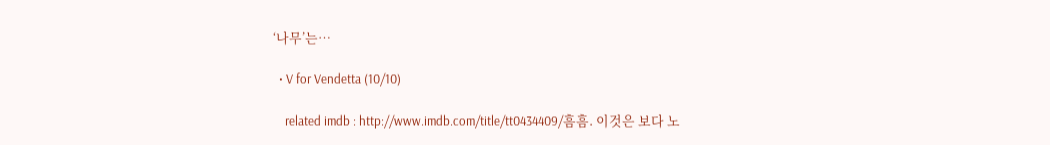‘나무’는…

  • V for Vendetta (10/10)

    related imdb : http://www.imdb.com/title/tt0434409/흠흠. 이것은 보다 노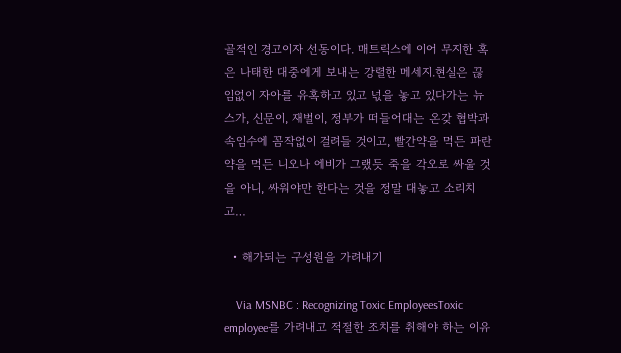골적인 경고이자 선동이다. 매트릭스에 이어 무지한 혹은 나태한 대중에게 보내는 강렬한 메세지.현실은 끊임없이 자아를 유혹하고 있고 넋을 놓고 있다가는 뉴스가, 신문이, 재벌이, 정부가 떠들어대는 온갖 협박과 속임수에 꼼작없이 걸려들 것이고, 빨간약을 먹든 파란 약을 먹든 니오나 에비가 그랬듯 죽을 각오로 싸울 것을 아니, 싸워야만 한다는 것을 정말 대놓고 소리치고…

  • 해가되는 구성원을 가려내기

    Via MSNBC : Recognizing Toxic EmployeesToxic employee를 가려내고 적절한 조치를 취해야 하는 이유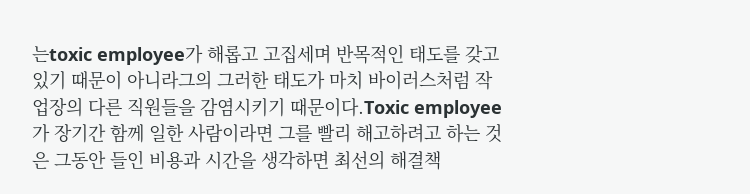는toxic employee가 해롭고 고집세며 반목적인 태도를 갖고 있기 때문이 아니라그의 그러한 태도가 마치 바이러스처럼 작업장의 다른 직원들을 감염시키기 때문이다.Toxic employee가 장기간 함께 일한 사람이라면 그를 빨리 해고하려고 하는 것은 그동안 들인 비용과 시간을 생각하면 최선의 해결책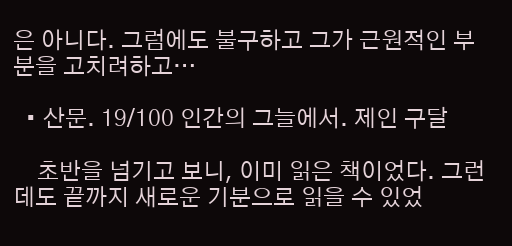은 아니다. 그럼에도 불구하고 그가 근원적인 부분을 고치려하고…

  • 산문. 19/100 인간의 그늘에서. 제인 구달

    초반을 넘기고 보니, 이미 읽은 책이었다. 그런데도 끝까지 새로운 기분으로 읽을 수 있었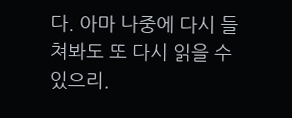다. 아마 나중에 다시 들쳐봐도 또 다시 읽을 수 있으리.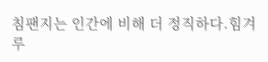침팬지는 인간에 비해 더 정직하다.힘겨루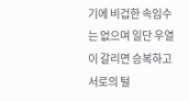기에 비겁한 속임수는 없으며 일단 우열이 갈리면 승복하고 서로의 털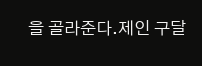을 골라준다.제인 구달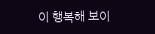이 행복해 보이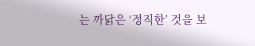는 까닭은 ‘정직한’ 것을 보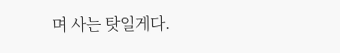며 사는 탓일게다.